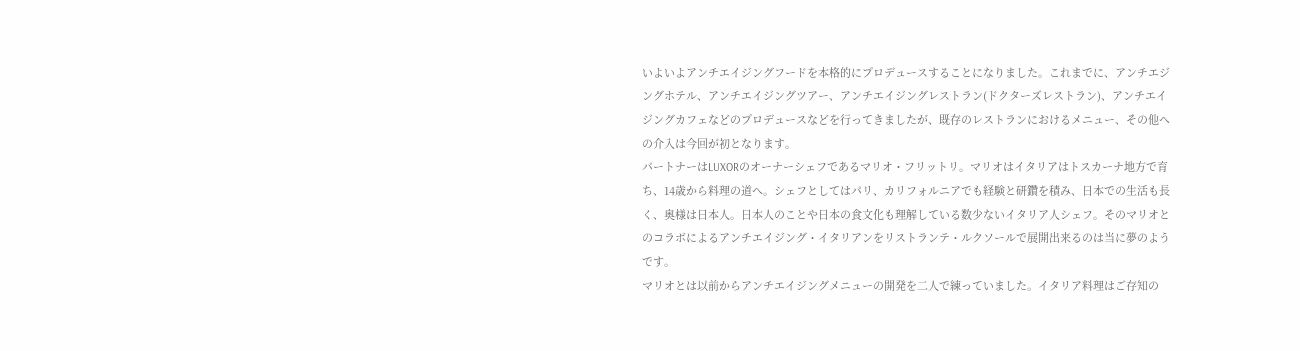いよいよアンチエイジングフードを本格的にプロデュースすることになりました。これまでに、アンチエジングホテル、アンチエイジングツアー、アンチエイジングレストラン(ドクターズレストラン)、アンチエイジングカフェなどのプロデュースなどを行ってきましたが、既存のレストランにおけるメニュー、その他への介入は今回が初となります。
パートナーはLUXORのオーナーシェフであるマリオ・フリットリ。マリオはイタリアはトスカーナ地方で育ち、14歳から料理の道へ。シェフとしてはパリ、カリフォルニアでも経験と研鑽を積み、日本での生活も長く、奥様は日本人。日本人のことや日本の食文化も理解している数少ないイタリア人シェフ。そのマリオとのコラボによるアンチエイジング・イタリアンをリストランテ・ルクソールで展開出来るのは当に夢のようです。
マリオとは以前からアンチエイジングメニューの開発を二人で練っていました。イタリア料理はご存知の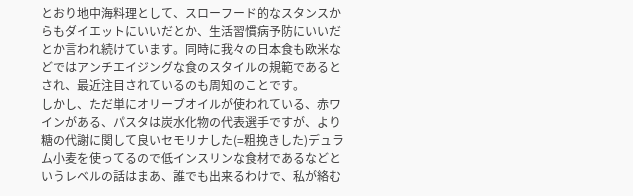とおり地中海料理として、スローフード的なスタンスからもダイエットにいいだとか、生活習慣病予防にいいだとか言われ続けています。同時に我々の日本食も欧米などではアンチエイジングな食のスタイルの規範であるとされ、最近注目されているのも周知のことです。
しかし、ただ単にオリーブオイルが使われている、赤ワインがある、パスタは炭水化物の代表選手ですが、より糖の代謝に関して良いセモリナした(=粗挽きした)デュラム小麦を使ってるので低インスリンな食材であるなどというレベルの話はまあ、誰でも出来るわけで、私が絡む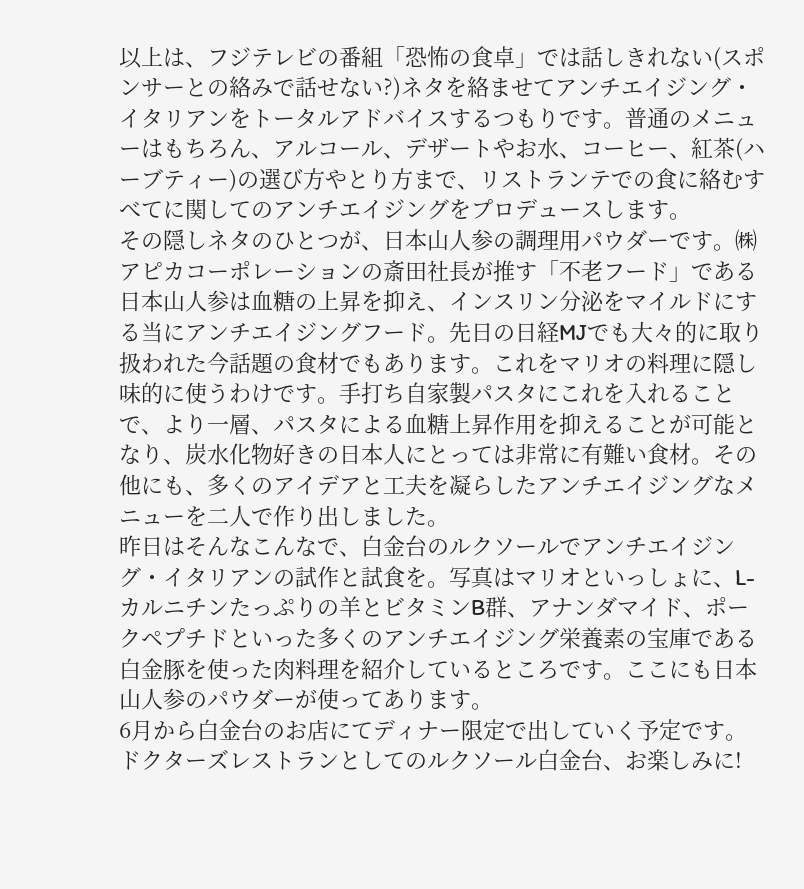以上は、フジテレビの番組「恐怖の食卓」では話しきれない(スポンサーとの絡みで話せない?)ネタを絡ませてアンチエイジング・イタリアンをトータルアドバイスするつもりです。普通のメニューはもちろん、アルコール、デザートやお水、コーヒー、紅茶(ハーブティー)の選び方やとり方まで、リストランテでの食に絡むすべてに関してのアンチエイジングをプロデュースします。
その隠しネタのひとつが、日本山人参の調理用パウダーです。㈱アピカコーポレーションの斎田社長が推す「不老フード」である日本山人参は血糖の上昇を抑え、インスリン分泌をマイルドにする当にアンチエイジングフード。先日の日経MJでも大々的に取り扱われた今話題の食材でもあります。これをマリオの料理に隠し味的に使うわけです。手打ち自家製パスタにこれを入れることで、より一層、パスタによる血糖上昇作用を抑えることが可能となり、炭水化物好きの日本人にとっては非常に有難い食材。その他にも、多くのアイデアと工夫を凝らしたアンチエイジングなメニューを二人で作り出しました。
昨日はそんなこんなで、白金台のルクソールでアンチエイジング・イタリアンの試作と試食を。写真はマリオといっしょに、L-カルニチンたっぷりの羊とビタミンB群、アナンダマイド、ポークペプチドといった多くのアンチエイジング栄養素の宝庫である白金豚を使った肉料理を紹介しているところです。ここにも日本山人参のパウダーが使ってあります。
6月から白金台のお店にてディナー限定で出していく予定です。ドクターズレストランとしてのルクソール白金台、お楽しみに!